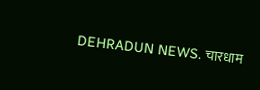DEHRADUN NEWS. चारधाम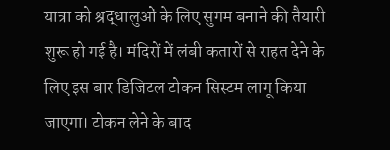यात्रा को श्रद्धालुओं के लिए सुगम बनाने की तैयारी शुरू हो गई है। मंदिरों में लंबी कतारों से राहत देने के लिए इस बार डिजिटल टोकन सिस्टम लागू किया जाएगा। टोकन लेने के बाद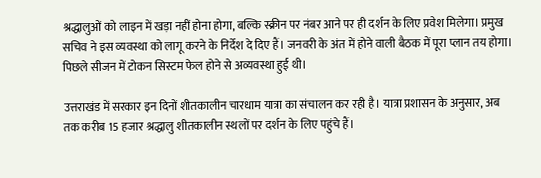श्रद्धालुओं को लाइन में खड़ा नहीं होना होगा, बल्कि स्क्रीन पर नंबर आने पर ही दर्शन के लिए प्रवेश मिलेगा। प्रमुख सचिव ने इस व्यवस्था को लागू करने के निर्देश दे दिए हैं। जनवरी के अंत में होने वाली बैठक में पूरा प्लान तय होगा। पिछले सीजन में टोकन सिस्टम फेल होने से अव्यवस्था हुई थी।

उत्तराखंड में सरकार इन दिनों शीतकालीन चारधाम यात्रा का संचालन कर रही है। यात्रा प्रशासन के अनुसार, अब तक करीब 15 हजार श्रद्धालु शीतकालीन स्थलों पर दर्शन के लिए पहुंचे हैं।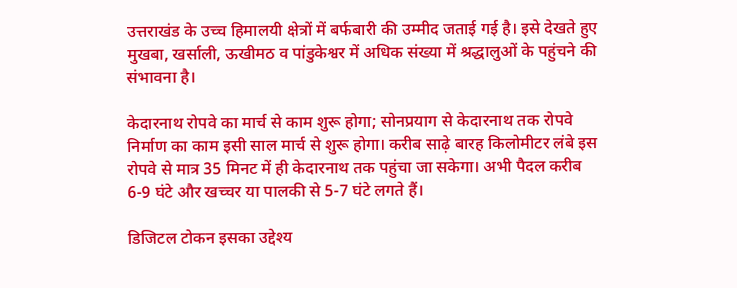उत्तराखंड के उच्च हिमालयी क्षेत्रों में बर्फबारी की उम्मीद जताई गई है। इसे देखते हुए मुखबा, खर्साली, ऊखीमठ व पांडुकेश्वर में अधिक संख्या में श्रद्धालुओं के पहुंचने की संभावना है।

केदारनाथ रोपवे का मार्च से काम शुरू होगा; सोनप्रयाग से केदारनाथ तक रोपवे निर्माण का काम इसी साल मार्च से शुरू होगा। करीब साढ़े बारह किलोमीटर लंबे इस रोपवे से मात्र 35 मिनट में ही केदारनाथ तक पहुंचा जा सकेगा। अभी पैदल करीब 6-9 घंटे और खच्चर या पालकी से 5-7 घंटे लगते हैं।

डिजिटल टोकन इसका उद्देश्य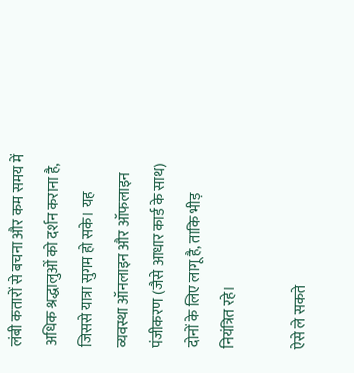लंबी कतारों से बचना और कम समय में अधिक श्रद्धालुओं को दर्शन कराना है, जिससे यात्रा सुगम हो सके। यह व्यवस्था ऑनलाइन और ऑफलाइन पंजीकरण (जैसे आधार कार्ड के साथ) दोनों के लिए लागू है, ताकि भीड़ नियंत्रित रहे।

ऐसे ले सकते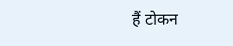हैं टोकन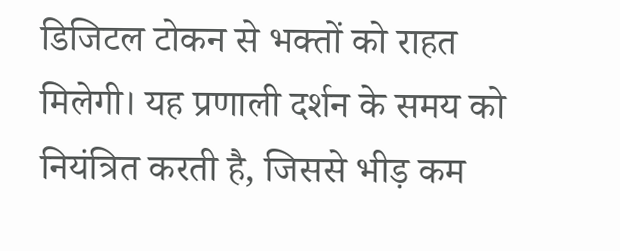डिजिटल टोकन से भक्तों को राहत मिलेगी। यह प्रणाली दर्शन के समय को नियंत्रित करती है, जिससे भीड़ कम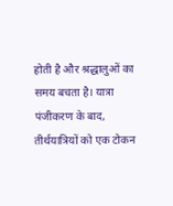होती है और श्रद्धालुओं का समय बचता है। यात्रा पंजीकरण के बाद, तीर्थयात्रियों को एक टोकन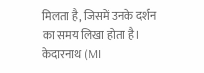मिलता है, जिसमें उनके दर्शन का समय लिखा होता है। केदारनाथ (MI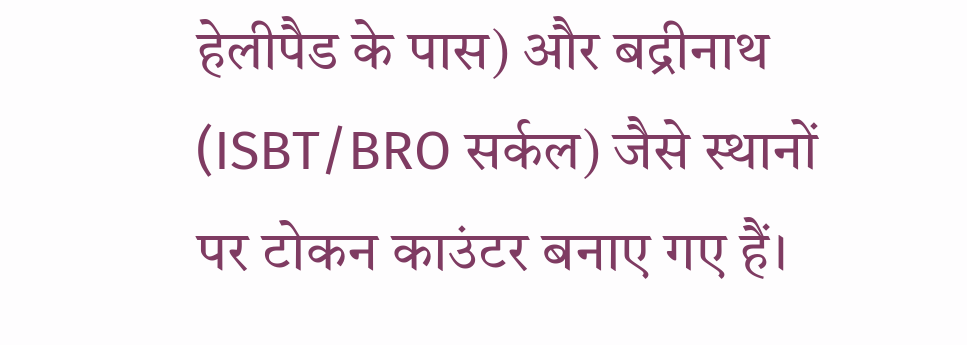हेलीपैड के पास) और बद्रीनाथ (ISBT/BRO सर्कल) जैसे स्थानों पर टोकन काउंटर बनाए गए हैं।